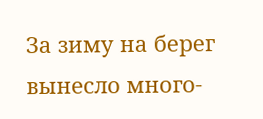За зиму на берег вынесло много-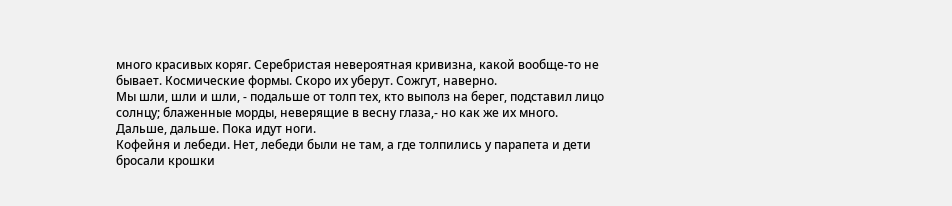много красивых коряг. Серебристая невероятная кривизна, какой вообще-то не бывает. Космические формы. Скоро их уберут. Сожгут, наверно.
Мы шли, шли и шли, - подальше от толп тех, кто выполз на берег, подставил лицо солнцу; блаженные морды, неверящие в весну глаза,- но как же их много.
Дальше, дальше. Пока идут ноги.
Кофейня и лебеди. Нет, лебеди были не там, а где толпились у парапета и дети бросали крошки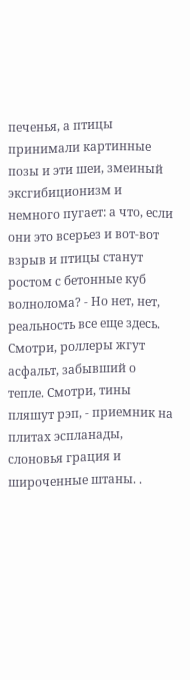печенья, а птицы принимали картинные позы и эти шеи, змеиный эксгибиционизм и немного пугает: а что, если они это всерьез и вот-вот взрыв и птицы станут ростом с бетонные куб волнолома? - Но нет, нет, реальность все еще здесь.
Смотри, роллеры жгут асфальт, забывший о тепле. Смотри, тины пляшут рэп, - приемник на плитах эспланады, слоновья грация и широченные штаны. .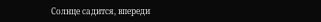Солнце садится, впереди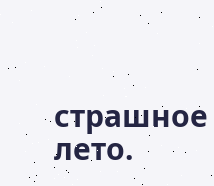страшное лето.